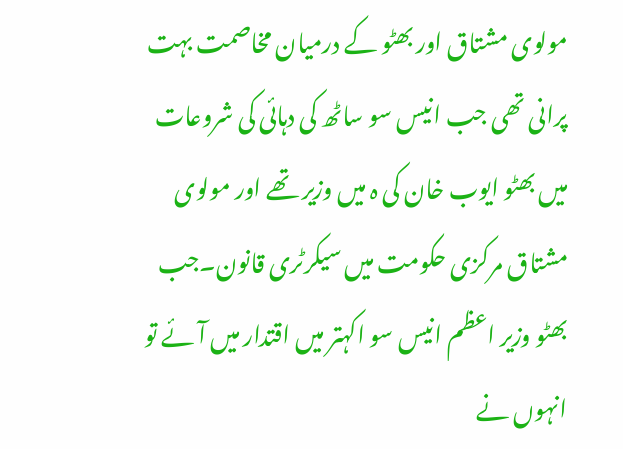مولوی مشتاق اور بھٹو کے درمیان مخاصمت بہت پرانی تھی جب انیس سو ساٹھ کی دہائی کی شروعات میں بھٹو ایوب خان کی ہ میں وزیر تھے اور مولوی مشتاق مرکزی حکومت میں سیکرٹری قانون۔جب بھٹو وزیر اعظم انیس سو اکہتر میں اقتدار میں آئے تو انہوں نے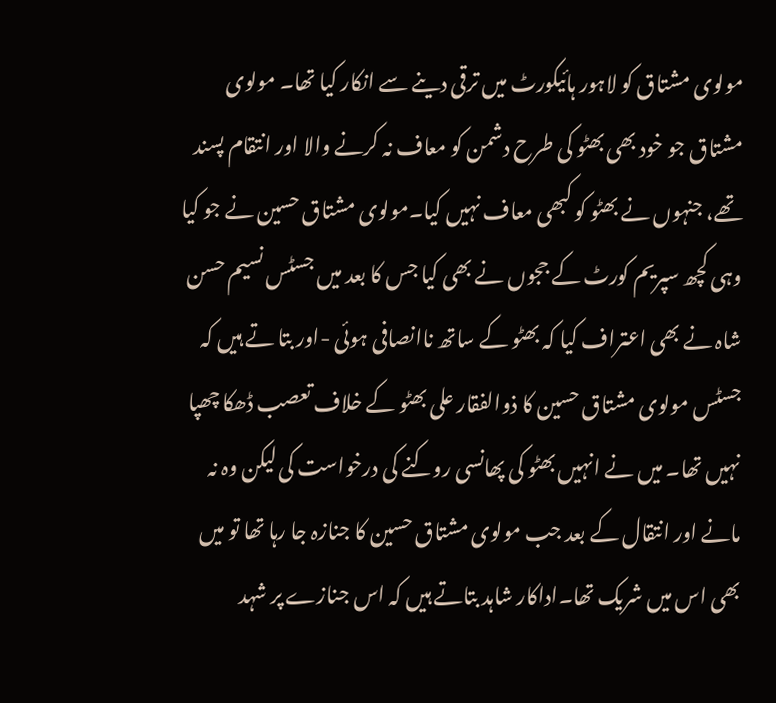مولوی مشتاق کو لاہور ہائیکورٹ میں ترقی دینے سے انکار کیا تھا۔ مولوی مشتاق جو خود بھی بھٹو کی طرح دشمن کو معاف نہ کرنے والا اور انتقام پسند تھے، جنہوں نے بھٹو کو کبھی معاف نہیں کیا۔مولوی مشتاق حسین نے جو کیا وہی کچھ سپریم کورٹ کے ججوں نے بھی کیا جس کا بعد میں جسٹس نسیم حسن شاہ نے بھی اعتراف کیا کہ بھٹو کے ساتھ ناانصافی ہوئی -اور بتا تے ہیں کہ جسٹس مولوی مشتاق حسین کا ذوالفقار علی بھٹو کے خلاف تعصب ڈھکا چھپا نہیں تھا۔ میں نے انہیں بھٹو کی پھانسی روکنے کی درخواست کی لیکن وہ نہ مانے اور انتقال کے بعد جب مولوی مشتاق حسین کا جنازہ جا رہا تھا تو میں بھی اس میں شریک تھا۔اداکار شاہد بتاتے ہیں کہ اس جنازے پر شہد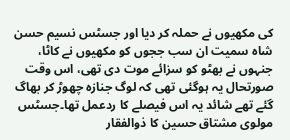کی مکھیوں نے حملہ کر دیا اور جسٹس نسیم حسن شاہ سمیت ان سب ججوں کو مکھیوں نے کاٹا، جنہوں نے بھٹو کو سزائے موت دی تھی، اس وقت صورتحال یہ ہوگئی تھی کہ لوگ جنازہ چھوڑ کر بھاگ گئے تھے شائد یہ اس فیصلے کا ردعمل تھا۔جسٹس مولوی مشتاق حسین کا ذوالفقار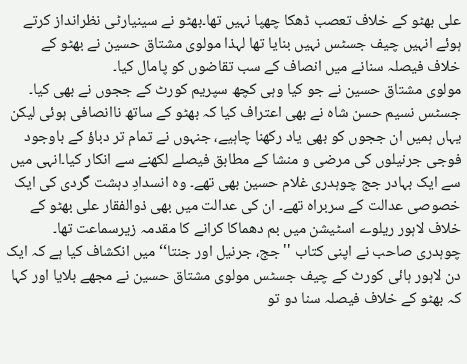علی بھٹو کے خلاف تعصب ڈھکا چھپا نہیں تھا۔بھٹو نے سینیارٹی نظرانداز کرتے ہوئے انہیں چیف جسٹس نہیں بنایا تھا لہذا مولوی مشتاق حسین نے بھٹو کے خلاف فیصلہ سنانے میں انصاف کے سب تقاضوں کو پامال کیا۔
مولوی مشتاق حسین نے جو کیا وہی کچھ سپریم کورٹ کے ججوں نے بھی کیا۔ جسٹس نسیم حسن شاہ نے بھی اعتراف کیا کہ بھٹو کے ساتھ ناانصافی ہوئی لیکن یہاں ہمیں ان ججوں کو بھی یاد رکھنا چاہیے، جنہوں نے تمام تر دباؤ کے باوجود فوجی جرنیلوں کی مرضی و منشا کے مطابق فیصلے لکھنے سے انکار کیا۔انہی میں سے ایک بہادر جج چوہدری غلام حسین بھی تھے۔ وہ انسدادِ دہشت گردی کی ایک خصوصی عدالت کے سربراہ تھے۔ ان کی عدالت میں بھی ذوالفقار علی بھٹو کے خلاف لاہور ریلوے اسٹیشن میں بم دھماکا کرانے کا مقدمہ زیرسماعت تھا۔ چوہدری صاحب نے اپنی کتاب ''جج، جرنیل اور جنتا‘‘ میں انکشاف کیا ہے کہ ایک دن لاہور ہائی کورٹ کے چیف جسٹس مولوی مشتاق حسین نے مجھے بلایا اور کہا کہ بھٹو کے خلاف فیصلہ سنا دو تو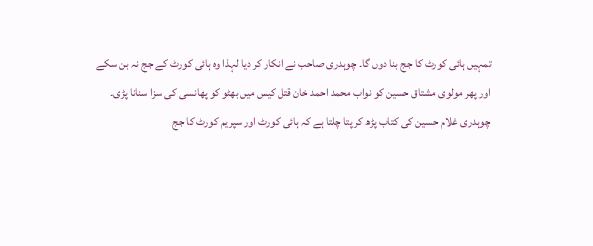تمہیں ہائی کورٹ کا جج بنا دوں گا۔ چوہدری صاحب نے انکار کر دیا لہذا وہ ہائی کورٹ کے جج نہ بن سکے اور پھر مولوی مشتاق حسین کو نواب محمد احمد خان قتل کیس میں بھٹو کو پھانسی کی سزا سنانا پڑی۔
چوہدری غلام حسین کی کتاب پڑھ کر پتا چلتا ہے کہ ہائی کورٹ اور سپریم کورٹ کا جج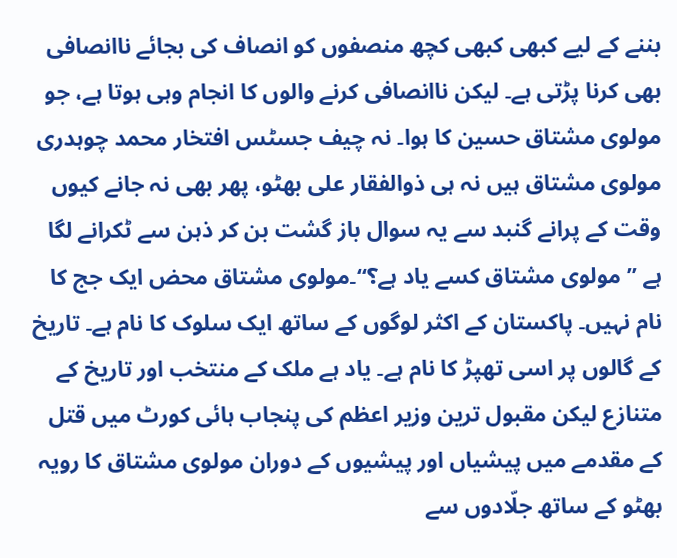بننے کے لیے کبھی کبھی کچھ منصفوں کو انصاف کی بجائے ناانصافی بھی کرنا پڑتی ہے۔ لیکن ناانصافی کرنے والوں کا انجام وہی ہوتا ہے، جو مولوی مشتاق حسین کا ہوا۔ نہ چیف جسٹس افتخار محمد چوہدری مولوی مشتاق ہیں نہ ہی ذوالفقار علی بھٹو، پھر بھی نہ جانے کیوں وقت کے پرانے گنبد سے یہ سوال باز گشت بن کر ذہن سے ٹکرانے لگا ہے ”مولوی مشتاق کسے یاد ہے؟“۔مولوی مشتاق محض ایک جج کا نام نہیں۔ پاکستان کے اکثر لوگوں کے ساتھ ایک سلوک کا نام ہے۔ تاریخ کے گالوں پر اسی تھپڑ کا نام ہے۔ یاد ہے ملک کے منتخب اور تاریخ کے متنازع لیکن مقبول ترین وزیر اعظم کی پنجاب ہائی کورٹ میں قتل کے مقدمے میں پیشیاں اور پیشیوں کے دوران مولوی مشتاق کا رویہ بھٹو کے ساتھ جلّادوں سے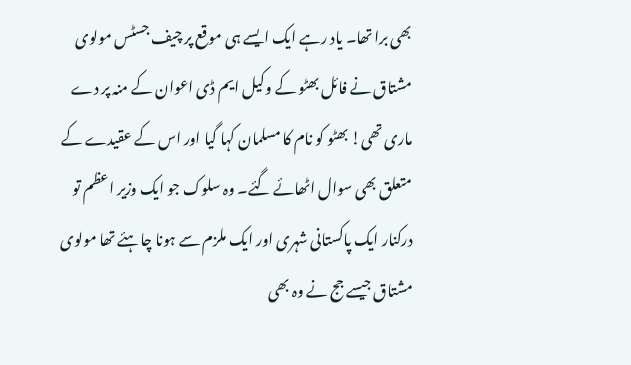بھی برا تھا۔ یاد رہے ایک ایسے ہی موقع پر چیف جسٹس مولوی مشتاق نے فائل بھٹو کے وکیل ایم ڈی اعوان کے منہ پر دے ماری تھی! بھٹو کو نام کا مسلمان کہا گیا اور اس کے عقیدے کے متعلق بھی سوال اٹھائے گئے۔ وہ سلوک جو ایک وزیر اعظم تو درکنار ایک پاکستانی شہری اور ایک ملزم سے ہونا چاہئے تھا مولوی مشتاق جیسے جج نے وہ بھی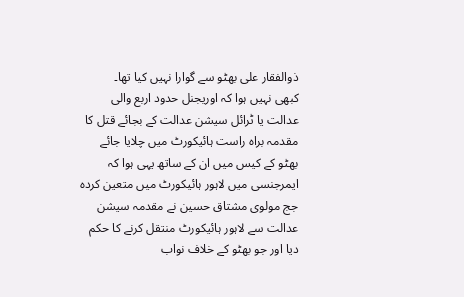ذوالفقار علی بھٹو سے گوارا نہیں کیا تھا۔
کبھی نہیں ہوا کہ اوریجنل حدود اربع والی عدالت یا ٹرائل سیشن عدالت کے بجائے قتل کا مقدمہ براہ راست ہائیکورٹ میں چلایا جائے بھٹو کے کیس میں ان کے ساتھ یہی ہوا کہ ایمرجنسی میں لاہور ہائیکورٹ میں متعین کردہ جج مولوی مشتاق حسین نے مقدمہ سیشن عدالت سے لاہور ہائیکورٹ منتقل کرنے کا حکم دیا اور جو بھٹو کے خلاف نواب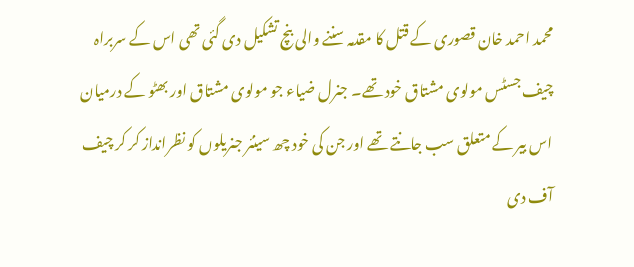محمد احمد خان قصوری کے قتل کا مقدمہ سننے والی بنچ تشکیل دی گئی تھی اس کے سربراہ چیف جسٹس مولوی مشتاق خود تھے۔ جنرل ضیاء جو مولوی مشتاق اور بھٹو کے درمیان اس بیر کے متعلق سب جانتے تھے اور جن کی خود چھ سینئر جنریلوں کو نظرانداز کر کر چیف آف دی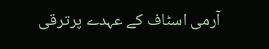آرمی اسٹاف کے عہدے پرترقی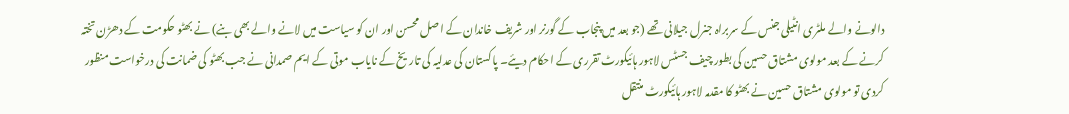دالونے والے ملٹری انٹیلی جنس کے سربراہ جنرل جیلانی تھے (جو بعد میں پنجاب کے گورنر اور شریف خاندان کے اصل محسن اور ان کو سیاست میں لانے والے بھی بنے) نے بھٹو حکومت کے دھڑن تختہ کرنے کے بعد مولوی مشتاق حسین کی بطور چیف جسٹس لاہور ہائیکورٹ تقرری کے احکام دیئے۔ پاکستان کی عدلیہ کی تاریخ کے نایاب موتی کے ایم صمدانی نے جب بھٹو کی ضمانت کی درخواست منظور کردی تو مولوی مشتاق حسین نے بھٹو کا مقدمہ لاہور ہائیکورٹ منتقل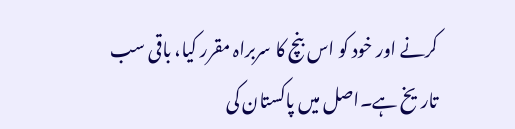کرنے اور خود کو اس بنچ کا سربراہ مقرر کیا، باقی سب تاریخ ہے۔اصل میں پاکستان کی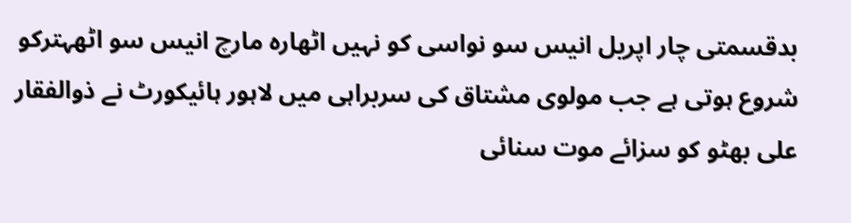بدقسمتی چار اپریل انیس سو نواسی کو نہیں اٹھارہ مارچ انیس سو اٹھہترکو شروع ہوتی ہے جب مولوی مشتاق کی سربراہی میں لاہور ہائیکورٹ نے ذوالفقار علی بھٹو کو سزائے موت سنائی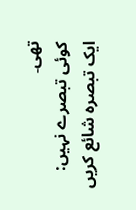تھی۔
کوئی تبصرے نہیں:
ایک تبصرہ شائع کریں